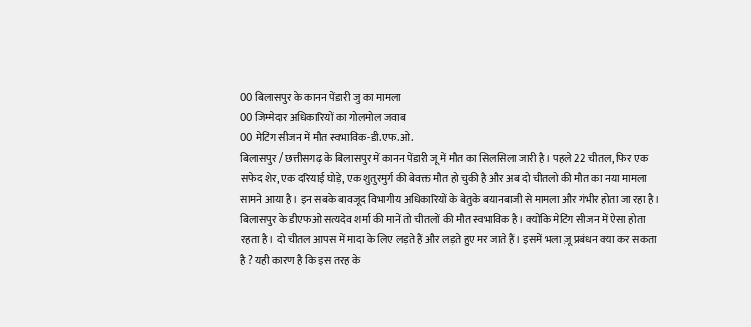00 बिलासपुर के कानन पेंडारी जु का मामला
00 जिम्मेदार अधिकारियों का गोलमोल जवाब
00 मेटिंग सीजन में मौत स्वभाविक-डी.एफ.ओ.
बिलासपुर / छत्तीसगढ़ के बिलासपुर में कानन पेंडारी जू में मौत का सिलसिला जारी है। पहले 22 चीतल, फिर एक सफेद शेर, एक दरियाई घोड़े, एक शुतुरमुर्ग की बेवक्त मौत हो चुकी है और अब दो चीतलो की मौत का नया मामला सामने आया है। इन सबके बावजूद विभागीय अधिकारियों के बेतुके बयानबाजी से मामला और गंभीर होता जा रहा है।
बिलासपुर के डीएफओ सत्यदेव शर्मा की मानें तो चीतलों की मौत स्वभाविक है। क्योंकि मेटिंग सीजन में ऐसा होता रहता है। दो चीतल आपस में मादा के लिए लड़ते हैं और लड़ते हुए मर जाते हैं। इसमें भला ज़ू प्रबंधन क्या कर सकता है ? यही कारण है कि इस तरह के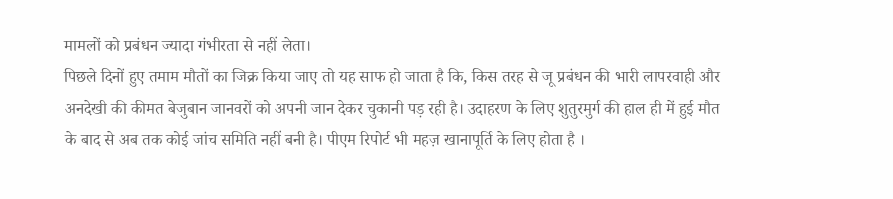मामलों को प्रबंधन ज्यादा गंभीरता से नहीं लेता।
पिछले दिनों हुए तमाम मौतों का जिक्र किया जाए तो यह साफ हो जाता है कि, किस तरह से जू प्रबंधन की भारी लापरवाही और अनदेखी की कीमत बेजुबान जानवरों को अपनी जान देकर चुकानी पड़ रही है। उदाहरण के लिए शुतुरमुर्ग की हाल ही में हुई मौत के बाद से अब तक कोई जांच समिति नहीं बनी है। पीएम रिपोर्ट भी महज़ खानापूर्ति के लिए होता है ।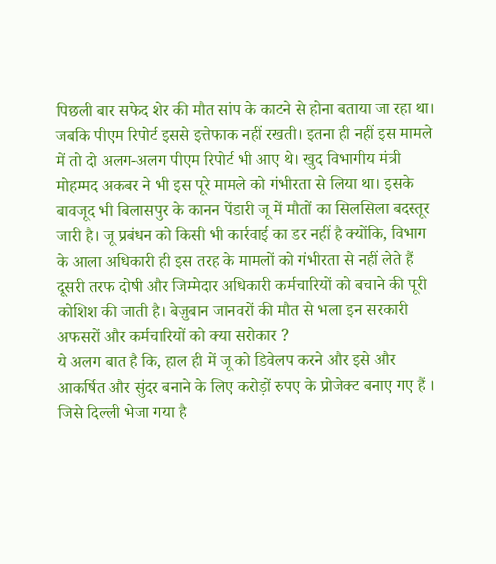पिछली बार सफेद शेर की मौत सांप के काटने से होना बताया जा रहा था। जबकि पीएम रिपोर्ट इससे इत्तेफाक नहीं रखती। इतना ही नहीं इस मामले में तो दो अलग-अलग पीएम रिपोर्ट भी आए थे। खुद विभागीय मंत्री मोहम्मद अकबर ने भी इस पूरे मामले को गंभीरता से लिया था। इसके बावजूद भी बिलासपुर के कानन पेंडारी जू में मौतों का सिलसिला बदस्तूर जारी है। जू प्रबंधन को किसी भी कार्रवाई का डर नहीं है क्योंकि, विभाग के आला अधिकारी ही इस तरह के मामलों को गंभीरता से नहीं लेते हैं दूसरी तरफ दोषी और जिम्मेदार अधिकारी कर्मचारियों को बचाने की पूरी कोशिश की जाती है। बेज़ुबान जानवरों की मौत से भला इन सरकारी अफसरों और कर्मचारियों को क्या सरोकार ?
ये अलग बात है कि, हाल ही में जू को डिवेलप करने और इसे और आकर्षित और सुंदर बनाने के लिए करोड़ों रुपए के प्रोजेक्ट बनाए गए हैं । जिसे दिल्ली भेजा गया है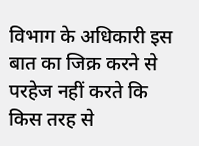विभाग के अधिकारी इस बात का जिक्र करने से परहेज नहीं करते कि किस तरह से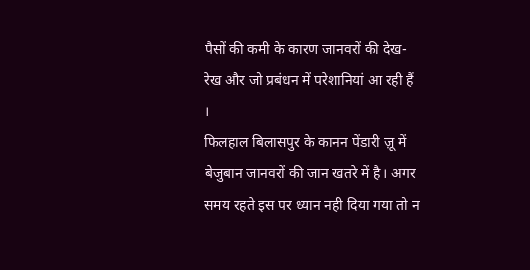पैसों की कमी के कारण जानवरों की देख-रेख और जो प्रबंधन में परेशानियां आ रही हैं ।
फिलहाल बिलासपुर के कानन पेंडारी ज़ू में बेजुबान जानवरों की जान खतरे में है। अगर समय रहते इस पर ध्यान नही दिया गया तो न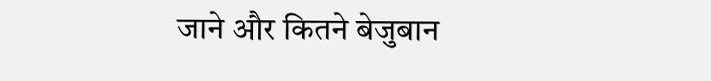जाने और कितने बेजुबान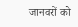जानवरों को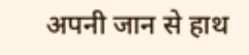अपनी जान से हाथ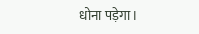धोना पड़ेगा।